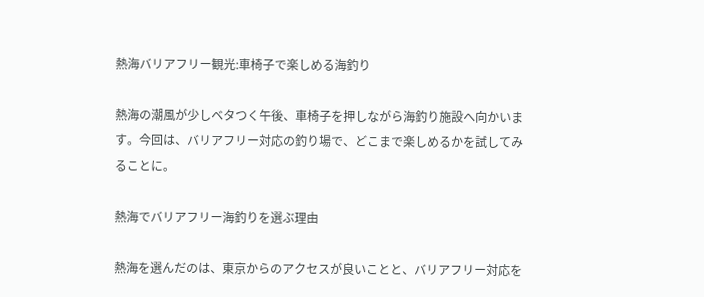熱海バリアフリー観光:車椅子で楽しめる海釣り

熱海の潮風が少しベタつく午後、車椅子を押しながら海釣り施設へ向かいます。今回は、バリアフリー対応の釣り場で、どこまで楽しめるかを試してみることに。

熱海でバリアフリー海釣りを選ぶ理由

熱海を選んだのは、東京からのアクセスが良いことと、バリアフリー対応を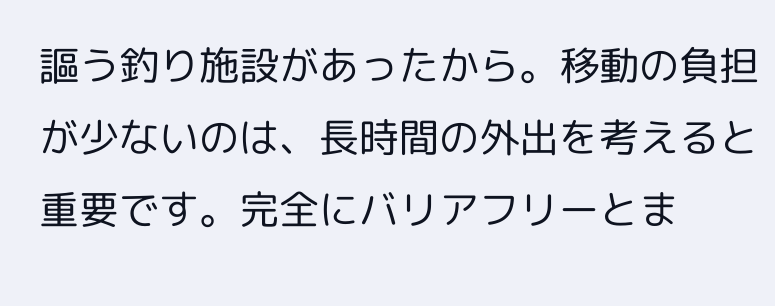謳う釣り施設があったから。移動の負担が少ないのは、長時間の外出を考えると重要です。完全にバリアフリーとま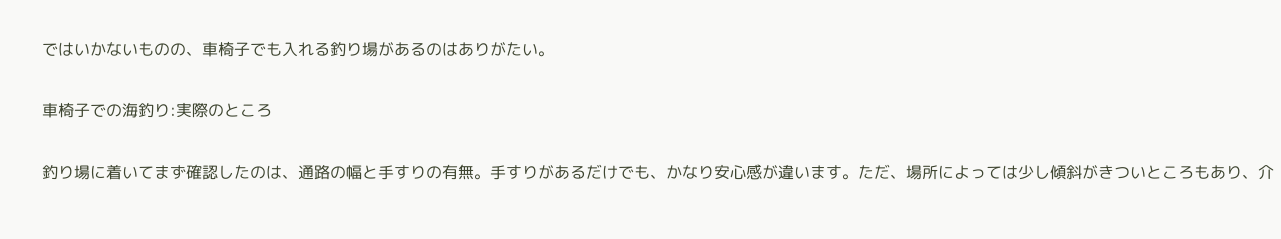ではいかないものの、車椅子でも入れる釣り場があるのはありがたい。

車椅子での海釣り:実際のところ

釣り場に着いてまず確認したのは、通路の幅と手すりの有無。手すりがあるだけでも、かなり安心感が違います。ただ、場所によっては少し傾斜がきついところもあり、介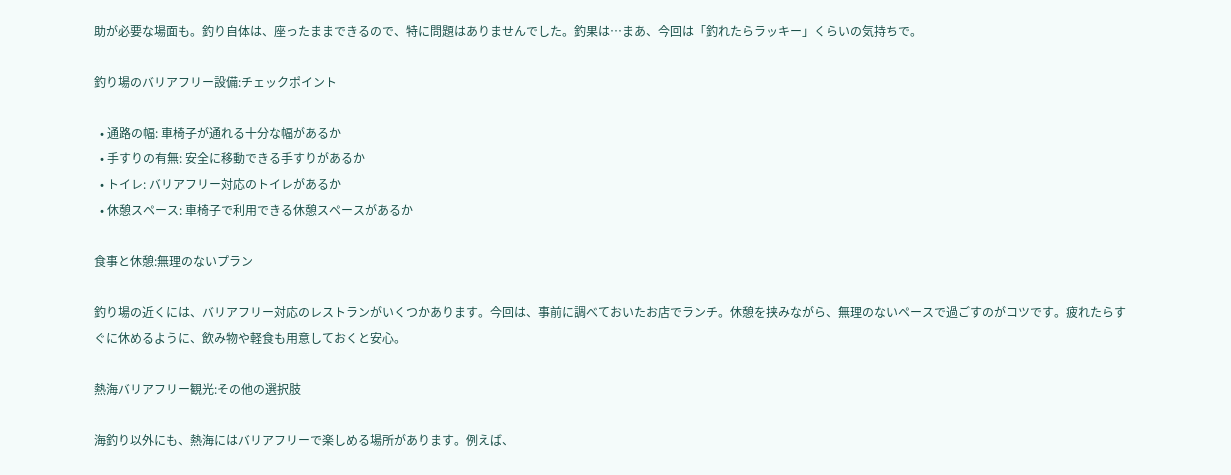助が必要な場面も。釣り自体は、座ったままできるので、特に問題はありませんでした。釣果は…まあ、今回は「釣れたらラッキー」くらいの気持ちで。

釣り場のバリアフリー設備:チェックポイント

  • 通路の幅: 車椅子が通れる十分な幅があるか
  • 手すりの有無: 安全に移動できる手すりがあるか
  • トイレ: バリアフリー対応のトイレがあるか
  • 休憩スペース: 車椅子で利用できる休憩スペースがあるか

食事と休憩:無理のないプラン

釣り場の近くには、バリアフリー対応のレストランがいくつかあります。今回は、事前に調べておいたお店でランチ。休憩を挟みながら、無理のないペースで過ごすのがコツです。疲れたらすぐに休めるように、飲み物や軽食も用意しておくと安心。

熱海バリアフリー観光:その他の選択肢

海釣り以外にも、熱海にはバリアフリーで楽しめる場所があります。例えば、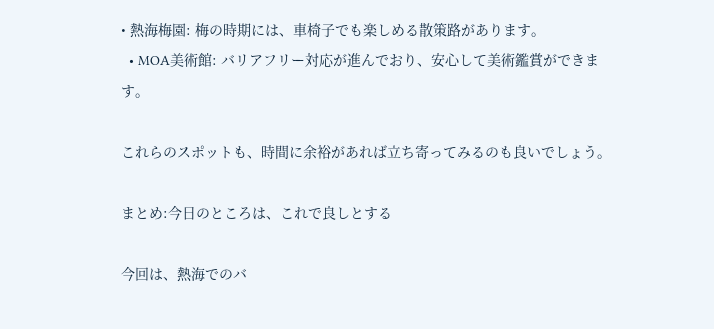• 熱海梅園: 梅の時期には、車椅子でも楽しめる散策路があります。
  • MOA美術館: バリアフリー対応が進んでおり、安心して美術鑑賞ができます。

これらのスポットも、時間に余裕があれば立ち寄ってみるのも良いでしょう。

まとめ:今日のところは、これで良しとする

今回は、熱海でのバ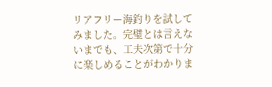リアフリー海釣りを試してみました。完璧とは言えないまでも、工夫次第で十分に楽しめることがわかりま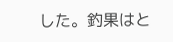した。釣果はと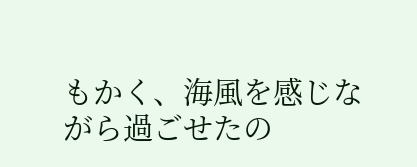もかく、海風を感じながら過ごせたの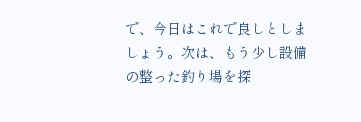で、今日はこれで良しとしましょう。次は、もう少し設備の整った釣り場を探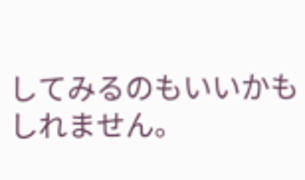してみるのもいいかもしれません。